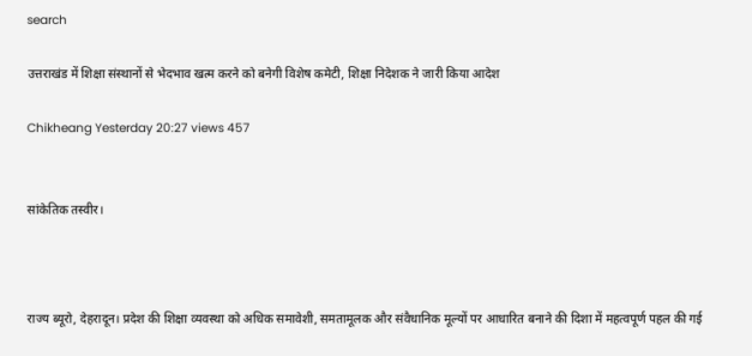search

उत्तराखंड में शिक्षा संस्थानों से भेदभाव खत्म करने को बनेगी विशेष कमेटी, शिक्षा निदेशक ने जारी किया आदेश

Chikheang Yesterday 20:27 views 457


सांकेतिक तस्वीर।



राज्य ब्यूरो, देहरादून। प्रदेश की शिक्षा व्यवस्था को अधिक समावेशी, समतामूलक और संवैधानिक मूल्यों पर आधारित बनाने की दिशा में महत्वपूर्ण पहल की गई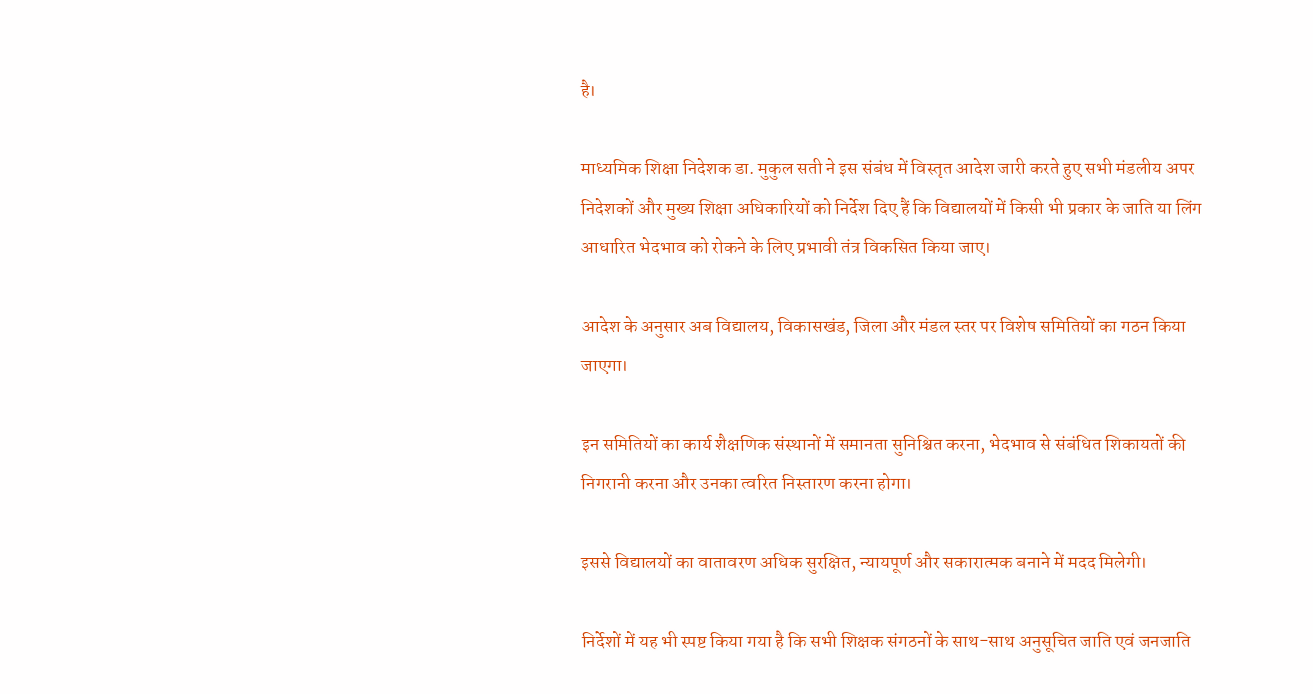है।

माध्यमिक शिक्षा निदेशक डा. मुकुल सती ने इस संबंध में विस्तृत आदेश जारी करते हुए सभी मंडलीय अपर निदेशकों और मुख्य शिक्षा अधिकारियों को निर्देश दिए हैं कि विद्यालयों में किसी भी प्रकार के जाति या लिंग आधारित भेदभाव को रोकने के लिए प्रभावी तंत्र विकसित किया जाए।

आदेश के अनुसार अब विद्यालय, विकासखंड, जिला और मंडल स्तर पर विशेष समितियों का गठन किया जाएगा।

इन समितियों का कार्य शैक्षणिक संस्थानों में समानता सुनिश्चित करना, भेदभाव से संबंधित शिकायतों की निगरानी करना और उनका त्वरित निस्तारण करना होगा।

इससे विद्यालयों का वातावरण अधिक सुरक्षित, न्यायपूर्ण और सकारात्मक बनाने में मदद मिलेगी।

निर्देशों में यह भी स्पष्ट किया गया है कि सभी शिक्षक संगठनों के साथ-साथ अनुसूचित जाति एवं जनजाति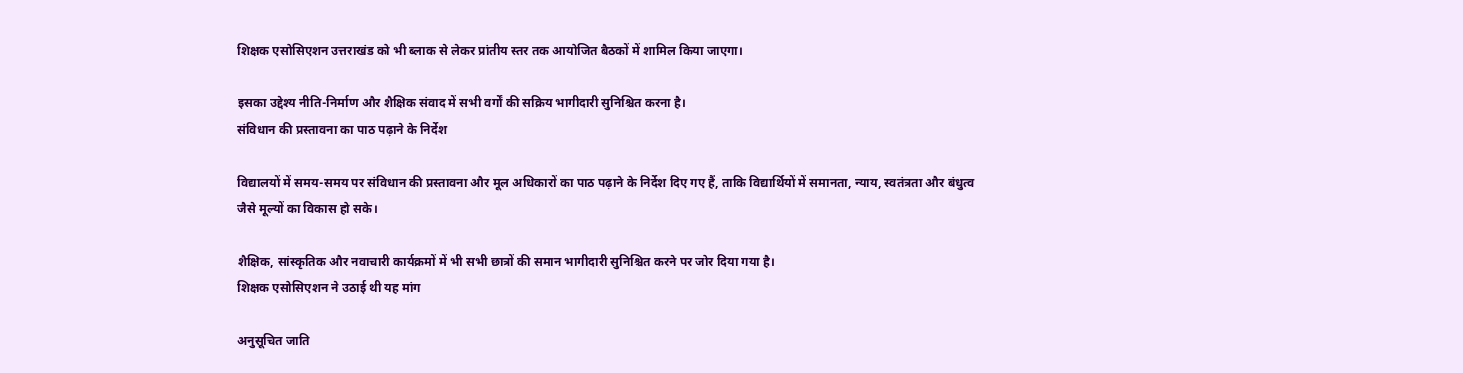शिक्षक एसोसिएशन उत्तराखंड को भी ब्लाक से लेकर प्रांतीय स्तर तक आयोजित बैठकों में शामिल किया जाएगा।

इसका उद्देश्य नीति-निर्माण और शैक्षिक संवाद में सभी वर्गों की सक्रिय भागीदारी सुनिश्चित करना है।
संविधान की प्रस्तावना का पाठ पढ़ाने के निर्देश

विद्यालयों में समय-समय पर संविधान की प्रस्तावना और मूल अधिकारों का पाठ पढ़ाने के निर्देश दिए गए हैं, ताकि विद्यार्थियों में समानता, न्याय, स्वतंत्रता और बंधुत्व जैसे मूल्यों का विकास हो सके।

शैक्षिक, सांस्कृतिक और नवाचारी कार्यक्रमों में भी सभी छात्रों की समान भागीदारी सुनिश्चित करने पर जोर दिया गया है।
शिक्षक एसोसिएशन ने उठाई थी यह मांग

अनुसूचित जाति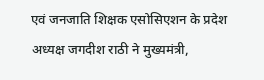एवं जनजाति शिक्षक एसोसिएशन के प्रदेश अध्यक्ष जगदीश राठी ने मुख्यमंत्री,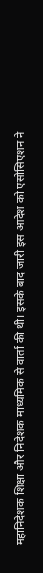महानिदेशक शिक्षा और निदेशक माध्यमिक से वार्ता की थी। इसके बाद जारी इस आदेश को एसोसिएशन ने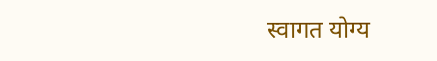स्वागत योग्य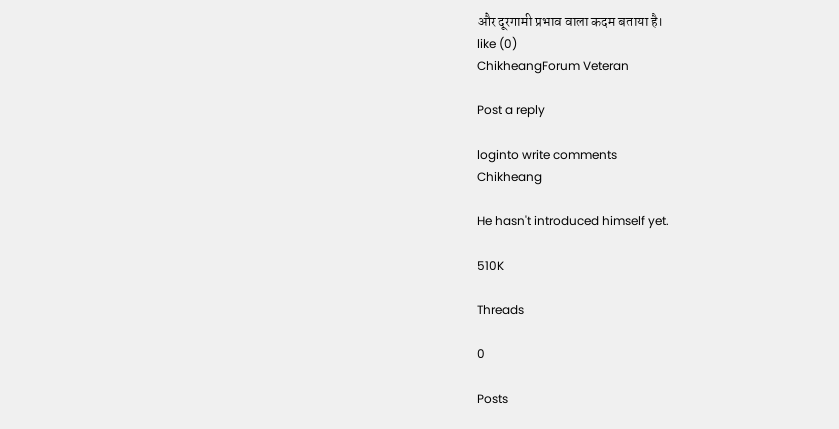और दूरगामी प्रभाव वाला कदम बताया है।
like (0)
ChikheangForum Veteran

Post a reply

loginto write comments
Chikheang

He hasn't introduced himself yet.

510K

Threads

0

Posts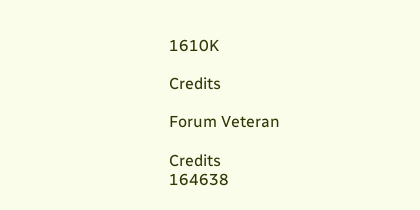1610K

Credits

Forum Veteran

Credits
164638